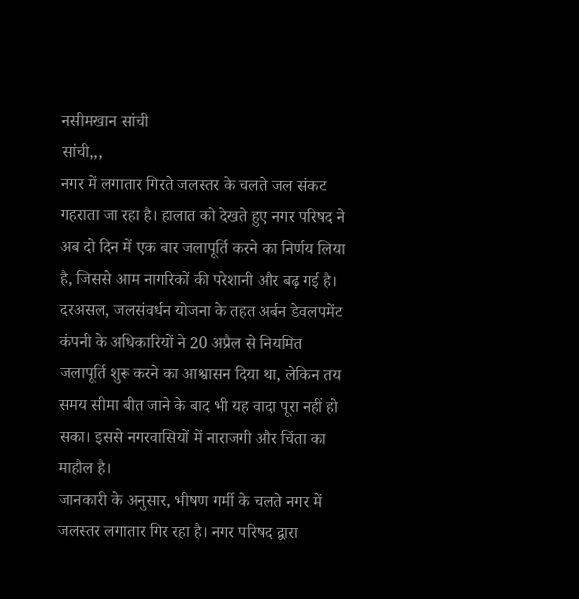नसीमखान सांची
सांची,,,
नगर में लगातार गिरते जलस्तर के चलते जल संकट गहराता जा रहा है। हालात को देखते हुए नगर परिषद ने अब दो दिन में एक बार जलापूर्ति करने का निर्णय लिया है, जिससे आम नागरिकों की परेशानी और बढ़ गई है।
दरअसल, जलसंवर्धन योजना के तहत अर्बन डेवलपमेंट कंपनी के अधिकारियों ने 20 अप्रैल से नियमित जलापूर्ति शुरू करने का आश्वासन दिया था, लेकिन तय समय सीमा बीत जाने के बाद भी यह वादा पूरा नहीं हो सका। इससे नगरवासियों में नाराजगी और चिंता का माहौल है।
जानकारी के अनुसार, भीषण गर्मी के चलते नगर में जलस्तर लगातार गिर रहा है। नगर परिषद द्वारा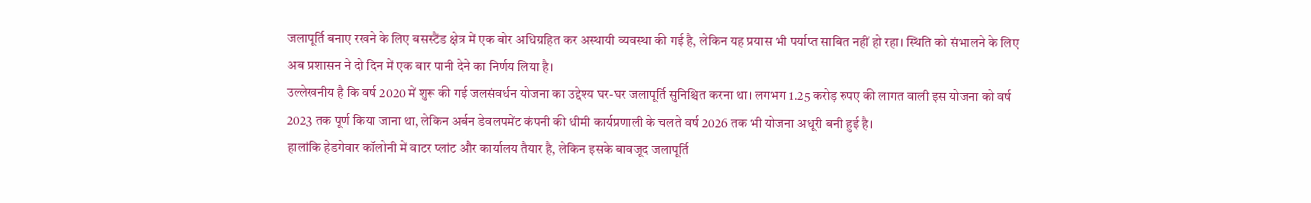जलापूर्ति बनाए रखने के लिए बसस्टैंड क्षेत्र में एक बोर अधिग्रहित कर अस्थायी व्यवस्था की गई है, लेकिन यह प्रयास भी पर्याप्त साबित नहीं हो रहा। स्थिति को संभालने के लिए अब प्रशासन ने दो दिन में एक बार पानी देने का निर्णय लिया है।
उल्लेखनीय है कि वर्ष 2020 में शुरू की गई जलसंवर्धन योजना का उद्देश्य घर-घर जलापूर्ति सुनिश्चित करना था। लगभग 1.25 करोड़ रुपए की लागत वाली इस योजना को वर्ष 2023 तक पूर्ण किया जाना था, लेकिन अर्बन डेवलपमेंट कंपनी की धीमी कार्यप्रणाली के चलते वर्ष 2026 तक भी योजना अधूरी बनी हुई है।
हालांकि हेडगेवार कॉलोनी में वाटर प्लांट और कार्यालय तैयार है, लेकिन इसके बावजूद जलापूर्ति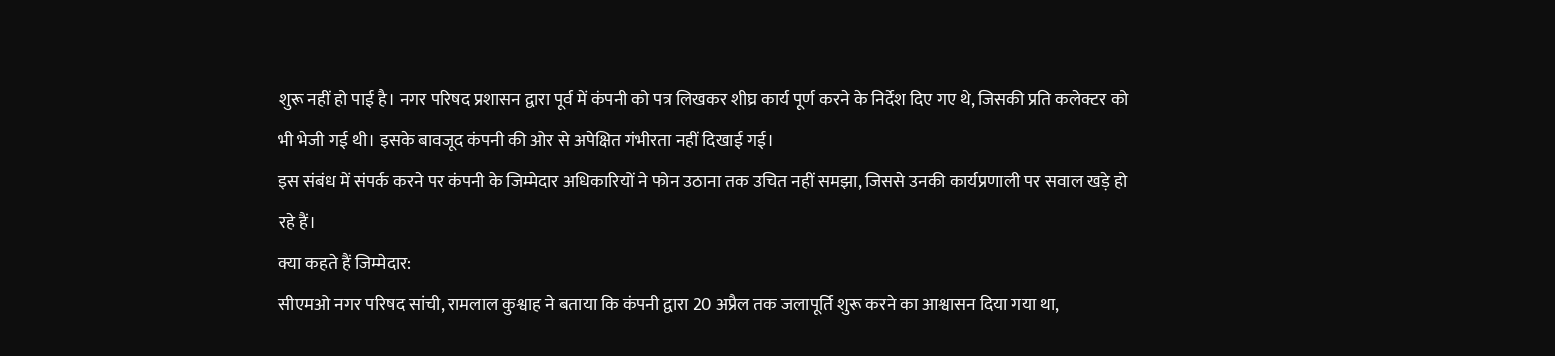शुरू नहीं हो पाई है। नगर परिषद प्रशासन द्वारा पूर्व में कंपनी को पत्र लिखकर शीघ्र कार्य पूर्ण करने के निर्देश दिए गए थे, जिसकी प्रति कलेक्टर को भी भेजी गई थी। इसके बावजूद कंपनी की ओर से अपेक्षित गंभीरता नहीं दिखाई गई।
इस संबंध में संपर्क करने पर कंपनी के जिम्मेदार अधिकारियों ने फोन उठाना तक उचित नहीं समझा, जिससे उनकी कार्यप्रणाली पर सवाल खड़े हो रहे हैं।
क्या कहते हैं जिम्मेदार:
सीएमओ नगर परिषद सांची, रामलाल कुश्वाह ने बताया कि कंपनी द्वारा 20 अप्रैल तक जलापूर्ति शुरू करने का आश्वासन दिया गया था,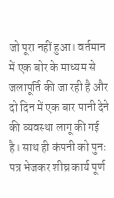जो पूरा नहीं हुआ। वर्तमान में एक बोर के माध्यम से जलापूर्ति की जा रही है और दो दिन में एक बार पानी देने की व्यवस्था लागू की गई है। साथ ही कंपनी को पुनः पत्र भेजकर शीघ्र कार्य पूर्ण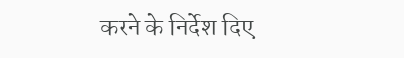करने के निर्देश दिए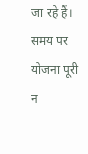जा रहे हैं।
समय पर योजना पूरी न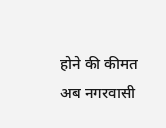होने की कीमत अब नगरवासी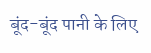बूंद-बूंद पानी के लिए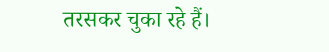तरसकर चुका रहे हैं।